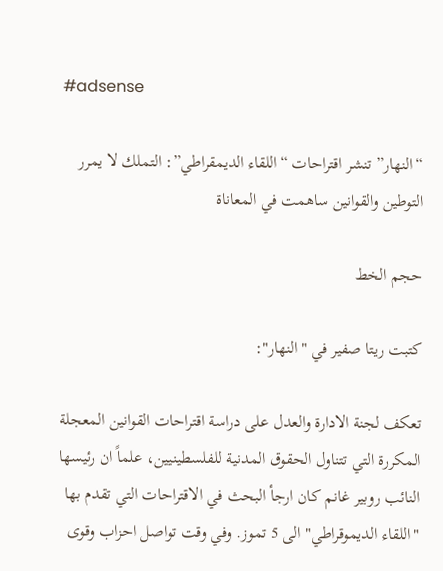#adsense

“النهار” تنشر اقتراحات “اللقاء الديمقراطي”: التملك لا يمرر التوطين والقوانين ساهمت في المعاناة

حجم الخط

كتبت ريتا صفير في "النهار":

تعكف لجنة الادارة والعدل على دراسة اقتراحات القوانين المعجلة المكررة التي تتناول الحقوق المدنية للفلسطينيين، علماً ان رئيسها النائب روبير غانم كان ارجأ البحث في الاقتراحات التي تقدم بها "اللقاء الديموقراطي" الى 5 تموز. وفي وقت تواصل احزاب وقوى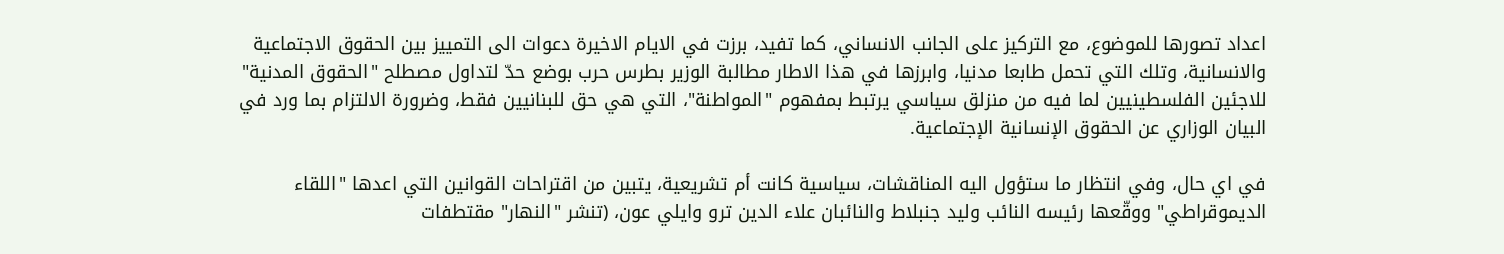اعداد تصورها للموضوع، مع التركيز على الجانب الانساني، كما تفيد، برزت في الايام الاخيرة دعوات الى التمييز بين الحقوق الاجتماعية والانسانية، وتلك التي تحمل طابعا مدنيا، وابرزها في هذا الاطار مطالبة الوزير بطرس حرب بوضع حدّ لتداول مصطلح "الحقوق المدنية" للاجئين الفلسطينيين لما فيه من منزلق سياسي يرتبط بمفهوم "المواطنة"، التي هي حق للبنانيين فقط، وضرورة الالتزام بما ورد في البيان الوزاري عن الحقوق الإنسانية الإجتماعية.

في اي حال، وفي انتظار ما ستؤول اليه المناقشات، سياسية كانت أم تشريعية، يتبين من اقتراحات القوانين التي اعدها "اللقاء الديموقراطي" ووقّعها رئيسه النائب وليد جنبلاط والنائبان علاء الدين ترو وايلي عون، (تنشر "النهار" مقتطفات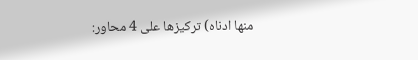منها ادناه) تركيزها على 4 محاور: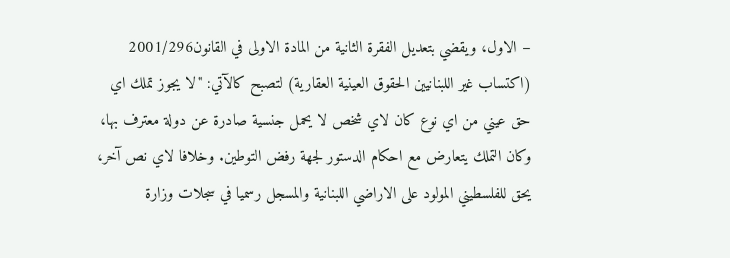– الاول، ويقضي بتعديل الفقرة الثانية من المادة الاولى في القانون2001/296 (اكتساب غير اللبنانيين الحقوق العينية العقارية) لتصبح كالآتي: "لا يجوز تملك اي حق عيني من اي نوع كان لاي شخص لا يحمل جنسية صادرة عن دولة معترف بها، وكان التملك يتعارض مع احكام الدستور لجهة رفض التوطين. وخلافا لاي نص آخر، يحق للفلسطيني المولود على الاراضي اللبنانية والمسجل رسميا في سجلات وزارة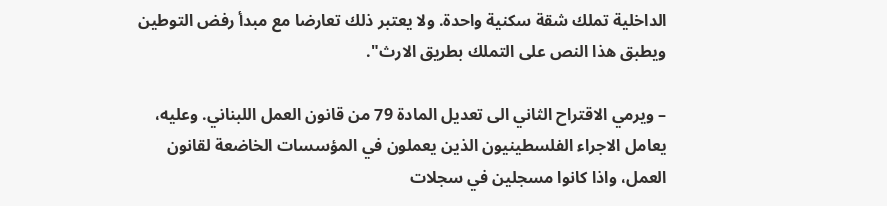الداخلية تملك شقة سكنية واحدة. ولا يعتبر ذلك تعارضا مع مبدأ رفض التوطين ويطبق هذا النص على التملك بطريق الارث".

– ويرمي الاقتراح الثاني الى تعديل المادة 79 من قانون العمل اللبناني. وعليه، يعامل الاجراء الفلسطينيون الذين يعملون في المؤسسات الخاضعة لقانون العمل، واذا كانوا مسجلين في سجلات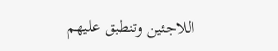اللاجئين وتنطبق عليهم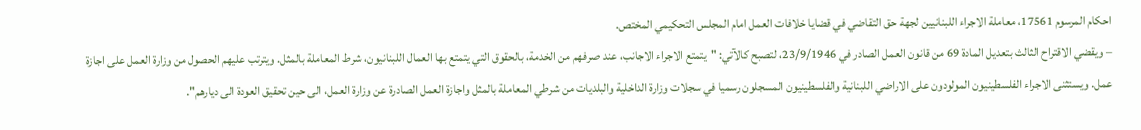احكام المرسوم 17561، معاملة الاجراء اللبنانيين لجهة حق التقاضي في قضايا خلافات العمل امام المجلس التحكيمي المختص.
– ويقضي الاقتراح الثالث بتعديل المادة 69 من قانون العمل الصادر في 23/9/1946، لتصبح كالآتي: "يتمتع الاجراء الاجانب، عند صرفهم من الخدمة، بالحقوق التي يتمتع بها العمال اللبنانيون، شرط المعاملة بالمثل. ويترتب عليهم الحصول من وزارة العمل على اجازة عمل. ويستثنى الاجراء الفلسطينيون المولودون على الاراضي اللبنانية والفلسطينيون المسجلون رسميا في سجلات وزارة الداخلية والبلديات من شرطي المعاملة بالمثل واجازة العمل الصادرة عن وزارة العمل، الى حين تحقيق العودة الى ديارهم".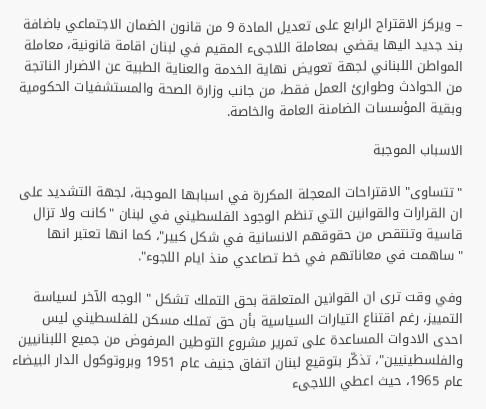– ويركز الاقتراح الرابع على تعديل المادة 9 من قانون الضمان الاجتماعي باضافة بند جديد اليها يقضي بمعاملة اللاجىء المقيم في لبنان اقامة قانونية، معاملة المواطن اللبناني لجهة تعويض نهاية الخدمة والعناية الطبية عن الاضرار الناتجة من الحوادث وطوارئ العمل فقط، من جانب وزارة الصحة والمستشفيات الحكومية وبقية المؤسسات الضامنة العامة والخاصة.

الاسباب الموجبة

"تتساوى" الاقتراحات المعجلة المكررة في اسبابها الموجبة، لجهة التشديد على ان القرارات والقوانين التي تنظم الوجود الفلسطيني في لبنان "كانت ولا تزال قاسية وتنتقص من حقوقهم الانسانية في شكل كبير"، كما انها تعتبر انها "ساهمت في معاناتهم في خط تصاعدي منذ ايام اللجوء".

وفي وقت ترى ان القوانين المتعلقة بحق التملك تشكل " الوجه الآخر لسياسة التمييز، رغم اقتناع التيارات السياسية بأن حق تملك مسكن للفلسطيني ليس احدى الادوات المساعدة على تمرير مشروع التوطين المرفوض من جميع اللبنانيين والفلسطينيين"، تذكّر بتوقيع لبنان اتفاق جنيف عام 1951 وبروتوكول الدار البيضاء عام 1965، حيث اعطي اللاجىء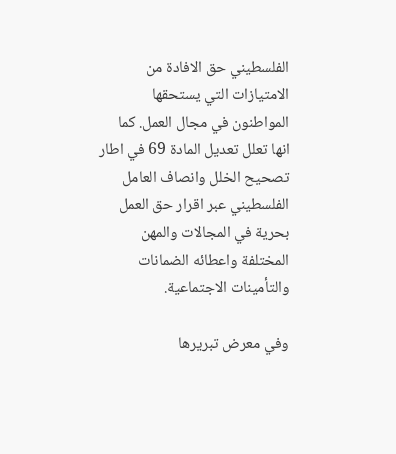الفلسطيني حق الافادة من الامتيازات التي يستحقها المواطنون في مجال العمل. كما انها تعلل تعديل المادة 69 في اطار تصحيح الخلل وانصاف العامل الفلسطيني عبر اقرار حق العمل بحرية في المجالات والمهن المختلفة واعطائه الضمانات والتأمينات الاجتماعية.

وفي معرض تبريرها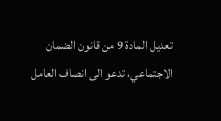تعديل المادة 9 من قانون الضمان الاجتماعي، تدعو الى انصاف العامل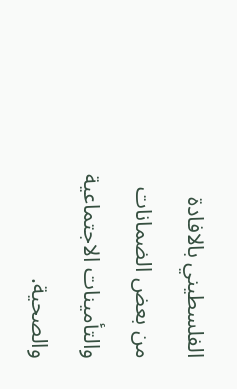الفلسطيني بالافادة من بعض الضمانات والتأمينات الاجتماعية والصحية.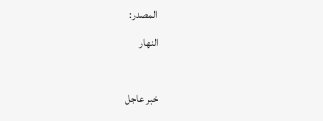المصدر:
النهار

خبر عاجل